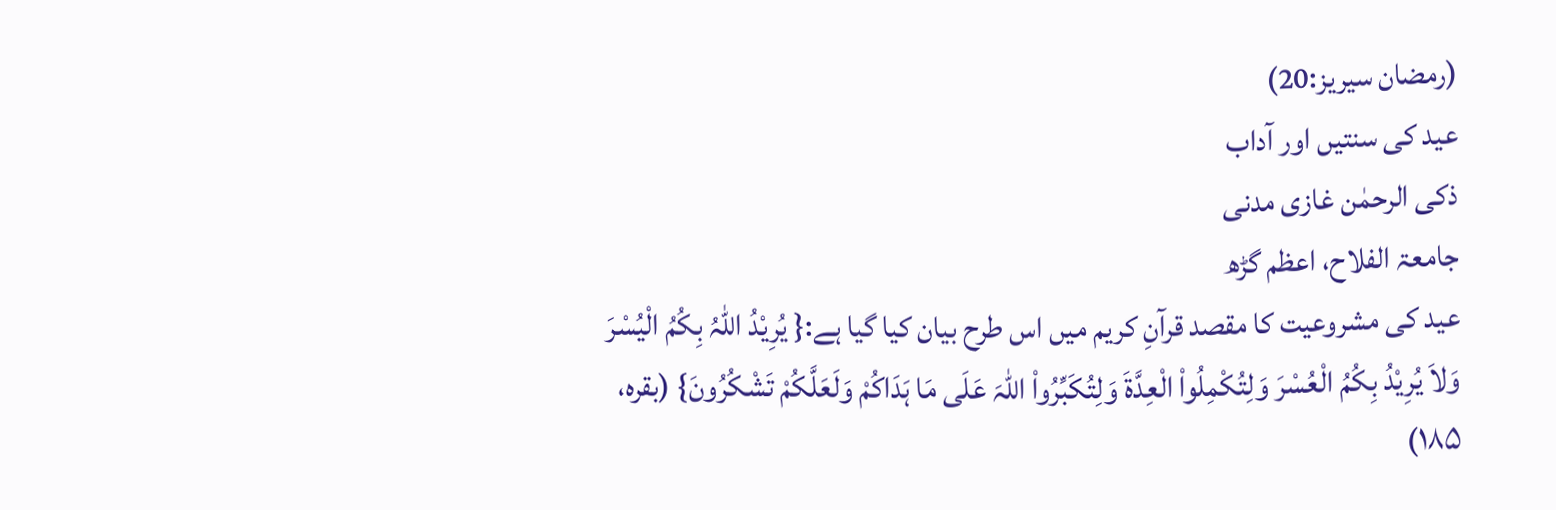(رمضان سیریز:20)
عید کی سنتیں اور آداب
ذکی الرحمٰن غازی مدنی
جامعۃ الفلاح، اعظم گڑھ
عید کی مشروعیت کا مقصد قرآنِ کریم میں اس طرح بیان کیا گیا ہے:{ یُرِیْدُ اللّہُ بِکُمُ الْیُسْرَ وَلاَ یُرِیْدُ بِکُمُ الْعُسْرَ وَلِتُکْمِلُواْ الْعِدَّۃَ وَلِتُکَبِّرُواْ اللّہَ عَلَی مَا ہَدَاکُمْ وَلَعَلَّکُمْ تَشْکُرُونَ} (بقرہ، ۱۸۵)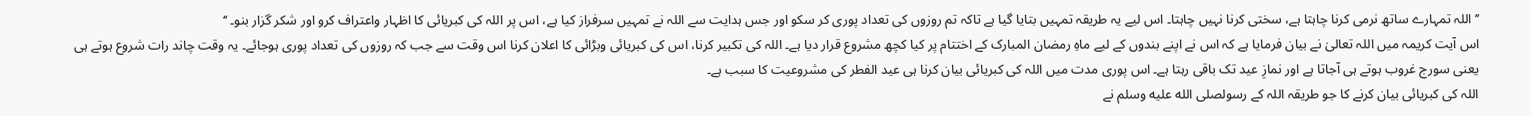’’اللہ تمہارے ساتھ نرمی کرنا چاہتا ہے، سختی کرنا نہیں چاہتا۔ اس لیے یہ طریقہ تمہیں بتایا گیا ہے تاکہ تم روزوں کی تعداد پوری کر سکو اور جس ہدایت سے اللہ نے تمہیں سرفراز کیا ہے، اس پر اللہ کی کبریائی کا اظہار واعتراف کرو اور شکر گزار بنو۔ ‘‘
اس آیت کریمہ میں اللہ تعالیٰ نے بیان فرمایا ہے کہ اس نے اپنے بندوں کے لیے ماہِ رمضان المبارک کے اختتام پر کیا کچھ مشروع قرار دیا ہے۔ اللہ کی تکبیر کرنا، اس کی کبریائی وبڑائی کا اعلان کرنا اس وقت سے جب کہ روزوں کی تعداد پوری ہوجائے۔ یہ وقت چاند رات شروع ہوتے ہی یعنی سورج غروب ہوتے ہی آجاتا ہے اور نمازِ عید تک باقی رہتا ہے۔ اس پوری مدت میں اللہ کی کبریائی بیان کرنا ہی عید الفطر کی مشروعیت کا سبب ہے۔
اللہ کی کبریائی بیان کرنے کا جو طریقہ اللہ کے رسولصلى الله عليه وسلم نے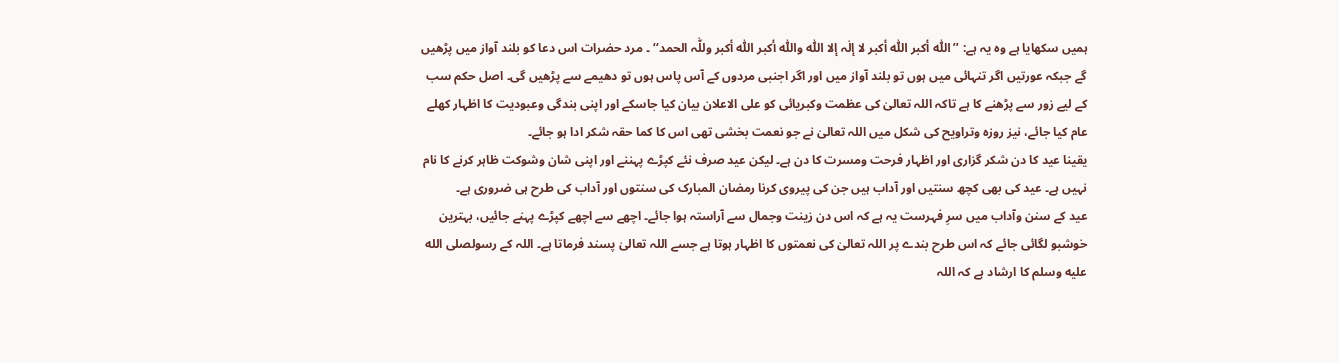ہمیں سکھایا ہے وہ یہ ہے: ’’اللّٰہ أکبر اللّٰہ أکبر لا إلٰہ إلا اللّٰہ واللّٰہ أکبر اللّٰہ أکبر وللّٰہ الحمد‘‘ ۔ مرد حضرات اس دعا کو بلند آواز میں پڑھیں گے جبکہ عورتیں اگر تنہائی میں ہوں تو بلند آواز میں اور اگر اجنبی مردوں کے آس پاس ہوں تو دھیمے سے پڑھیں گی۔ اصل حکم سب کے لیے زور سے پڑھنے کا ہے تاکہ اللہ تعالیٰ کی عظمت وکبریائی کو علی الاعلان بیان کیا جاسکے اور اپنی بندگی وعبودیت کا اظہار کھلے عام کیا جائے، نیز روزہ وتراویح کی شکل میں اللہ تعالیٰ نے جو نعمت بخشی تھی اس کا کما حقہ شکر ادا ہو جائے۔
یقینا عید کا دن شکر گزاری اور اظہار فرحت ومسرت کا دن ہے۔ لیکن عید صرف نئے کپڑے پہننے اور اپنی شان وشوکت ظاہر کرنے کا نام نہیں ہے۔ عید کی بھی کچھ سنتیں اور آداب ہیں جن کی پیروی کرنا رمضان المبارک کی سنتوں اور آداب کی طرح ہی ضروری ہے۔
عید کے سنن وآداب میں سرِ فہرست یہ ہے کہ اس دن زینت وجمال سے آراستہ ہوا جائے۔ اچھے سے اچھے کپڑے پہنے جائیں، بہترین خوشبو لگائی جائے کہ اس طرح بندے پر اللہ تعالیٰ کی نعمتوں کا اظہار ہوتا ہے جسے اللہ تعالیٰ پسند فرماتا ہے۔ اللہ کے رسولصلى الله عليه وسلم کا ارشاد ہے کہ اللہ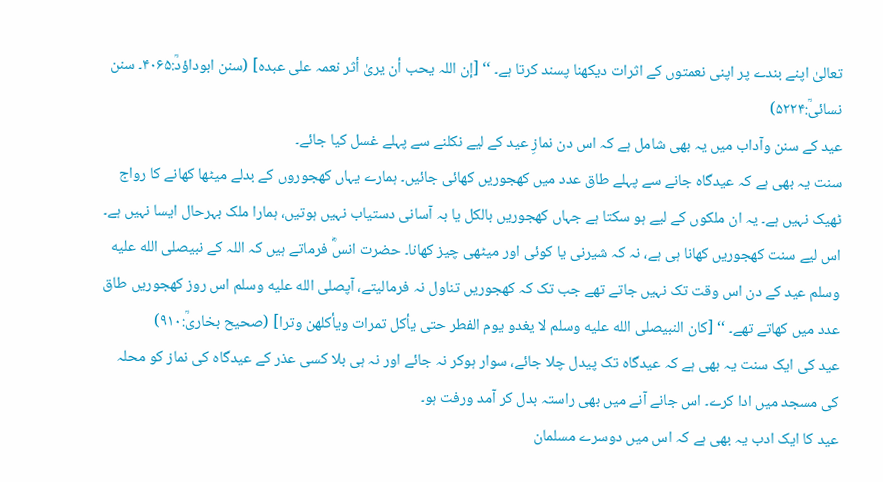تعالیٰ اپنے بندے پر اپنی نعمتوں کے اثرات دیکھنا پسند کرتا ہے۔ ‘‘ [إن اللہ یحب أن یریٰ أثر نعمہ علی عبدہ] (سنن ابوداؤدؒ:۴۰۶۵۔ سنن نسائیؒ:۵۲۲۴)
عید کے سنن وآداب میں یہ بھی شامل ہے کہ اس دن نمازِ عید کے لیے نکلنے سے پہلے غسل کیا جائے۔
سنت یہ بھی ہے کہ عیدگاہ جانے سے پہلے طاق عدد میں کھجوریں کھائی جائیں۔ ہمارے یہاں کھجوروں کے بدلے میٹھا کھانے کا رواج ٹھیک نہیں ہے۔ یہ ان ملکوں کے لیے ہو سکتا ہے جہاں کھجوریں بالکل یا بہ آسانی دستیاب نہیں ہوتیں، ہمارا ملک بہرحال ایسا نہیں ہے۔ اس لیے سنت کھجوریں کھانا ہی ہے، نہ کہ شیرنی یا کوئی اور میٹھی چیز کھانا۔ حضرت انسؓ فرماتے ہیں کہ اللہ کے نبیصلى الله عليه وسلم عید کے دن اس وقت تک نہیں جاتے تھے جب تک کہ کھجوریں تناول نہ فرمالیتے، آپصلى الله عليه وسلم اس روز کھجوریں طاق عدد میں کھاتے تھے۔ ‘‘ [کان النبیصلى الله عليه وسلم لا یغدو یوم الفطر حتی یأکل تمرات ویأکلھن وترا] (صحیح بخاریؒ:۹۱۰)
عید کی ایک سنت یہ بھی ہے کہ عیدگاہ تک پیدل چلا جائے، سوار ہوکر نہ جائے اور نہ ہی بلا کسی عذر کے عیدگاہ کی نماز کو محلہ کی مسجد میں ادا کرے۔ اس جانے آنے میں بھی راستہ بدل کر آمد ورفت ہو۔
عید کا ایک ادب یہ بھی ہے کہ اس میں دوسرے مسلمان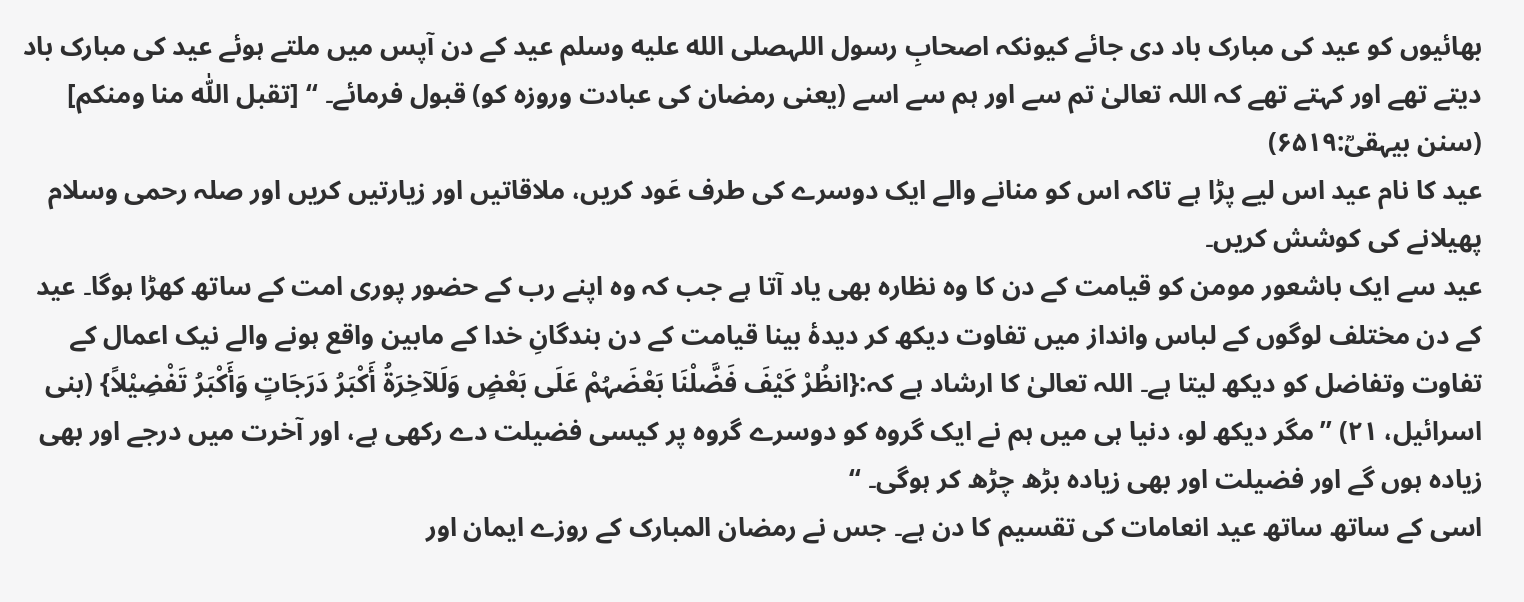بھائیوں کو عید کی مبارک باد دی جائے کیونکہ اصحابِ رسول اللہصلى الله عليه وسلم عید کے دن آپس میں ملتے ہوئے عید کی مبارک باد دیتے تھے اور کہتے تھے کہ اللہ تعالیٰ تم سے اور ہم سے اسے (یعنی رمضان کی عبادت وروزہ کو) قبول فرمائے۔ ‘‘ [تقبل اللّٰہ منا ومنکم] (سنن بیہقیؒ:۶۵۱۹)
عید کا نام عید اس لیے پڑا ہے تاکہ اس کو منانے والے ایک دوسرے کی طرف عَود کریں، ملاقاتیں اور زیارتیں کریں اور صلہ رحمی وسلام پھیلانے کی کوشش کریں۔
عید سے ایک باشعور مومن کو قیامت کے دن کا وہ نظارہ بھی یاد آتا ہے جب کہ وہ اپنے رب کے حضور پوری امت کے ساتھ کھڑا ہوگا۔ عید کے دن مختلف لوگوں کے لباس وانداز میں تفاوت دیکھ کر دیدۂ بینا قیامت کے دن بندگانِ خدا کے مابین واقع ہونے والے نیک اعمال کے تفاوت وتفاضل کو دیکھ لیتا ہے۔ اللہ تعالیٰ کا ارشاد ہے کہ:{انظُرْ کَیْفَ فَضَّلْنَا بَعْضَہُمْ عَلَی بَعْضٍ وَلَلآخِرَۃُ أَکْبَرُ دَرَجَاتٍ وَأَکْبَرُ تَفْضِیْلاً} (بنی اسرائیل، ۲۱) ’’مگر دیکھ لو، دنیا ہی میں ہم نے ایک گروہ کو دوسرے گروہ پر کیسی فضیلت دے رکھی ہے، اور آخرت میں درجے اور بھی زیادہ ہوں گے اور فضیلت اور بھی زیادہ بڑھ چڑھ کر ہوگی۔ ‘‘
اسی کے ساتھ ساتھ عید انعامات کی تقسیم کا دن ہے۔ جس نے رمضان المبارک کے روزے ایمان اور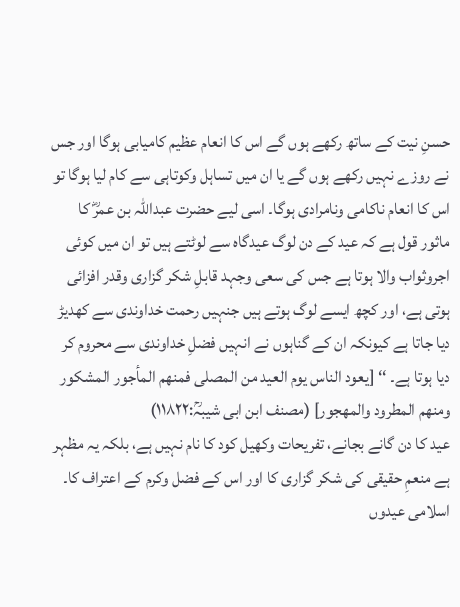حسنِ نیت کے ساتھ رکھے ہوں گے اس کا انعام عظیم کامیابی ہوگا اور جس نے روزے نہیں رکھے ہوں گے یا ان میں تساہل وکوتاہی سے کام لیا ہوگا تو اس کا انعام ناکامی ونامرادی ہوگا۔ اسی لیے حضرت عبداللہ بن عمرؓ کا ماثور قول ہے کہ عید کے دن لوگ عیدگاہ سے لوٹتے ہیں تو ان میں کوئی اجروثواب والا ہوتا ہے جس کی سعی وجہد قابلِ شکر گزاری وقدر افزائی ہوتی ہے، اور کچھ ایسے لوگ ہوتے ہیں جنہیں رحمت خداوندی سے کھدیڑ دیا جاتا ہے کیونکہ ان کے گناہوں نے انہیں فضلِ خداوندی سے محروم کر دیا ہوتا ہے۔ ‘‘ [یعود الناس یوم العید من المصلی فمنھم المأجور المشکور ومنھم المطرود والمھجور] (مصنف ابن ابی شیبہؒ:۱۱۸۲۲)
عید کا دن گانے بجانے، تفریحات وکھیل کود کا نام نہیں ہے، بلکہ یہ مظہر ہے منعمِ حقیقی کی شکر گزاری کا اور اس کے فضل وکرم کے اعتراف کا۔ اسلامی عیدوں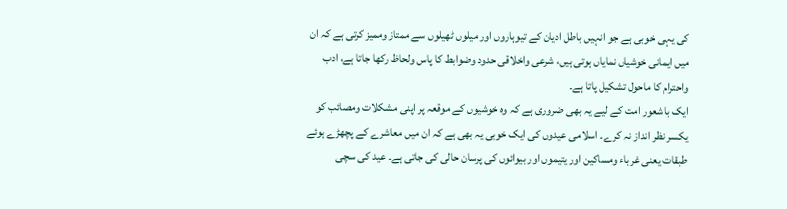کی یہی خوبی ہے جو انہیں باطل ادیان کے تیوہاروں اور میلوں ٹھیلوں سے ممتاز وممیز کرتی ہے کہ ان میں ایمانی خوشیاں نمایاں ہوتی ہیں، شرعی واخلاقی حدود وضوابط کا پاس ولحاظ رکھا جاتا ہے، ادب واحترام کا ماحول تشکیل پاتا ہے۔
ایک باشعور امت کے لیے یہ بھی ضروری ہے کہ وہ خوشیوں کے موقعہ پر اپنی مشکلات ومصائب کو یکسر نظر انداز نہ کرے۔ اسلامی عیدوں کی ایک خوبی یہ بھی ہے کہ ان میں معاشرے کے پچھڑے ہوئے طبقات یعنی غرباء ومساکین اور یتیموں اور بیوائوں کی پرسان حالی کی جاتی ہے۔ عید کی سچی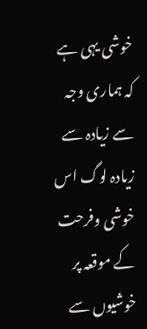خوشی یہی ہے کہ ہماری وجہ سے زیادہ سے زیادہ لوگ اس خوشی وفرحت کے موقعہ پر خوشیوں سے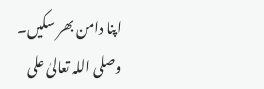اپنا دامن بھر سکیں۔
وصلی اللہ تعالیٰ علی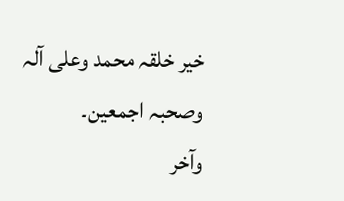خیر خلقہ محمد وعلی آلہ وصحبہ اجمعین۔
وآخر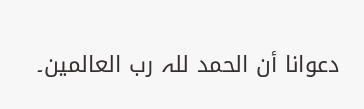دعوانا أن الحمد للہ رب العالمین۔